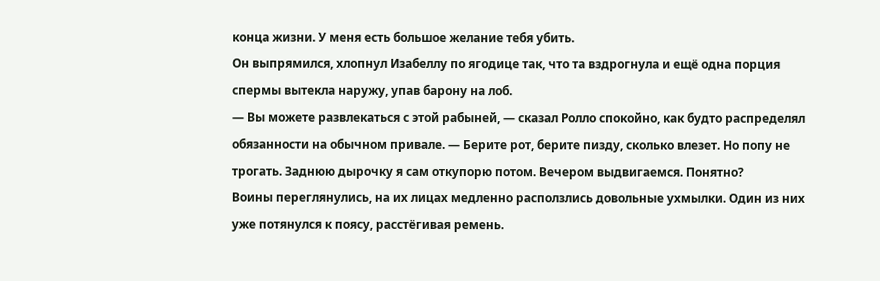конца жизни. У меня есть большое желание тебя убить.
Он выпрямился, хлопнул Изабеллу по ягодице так, что та вздрогнула и ещё одна порция спермы вытекла наружу, упав барону на лоб.
— Вы можете развлекаться с этой рабыней, — сказал Ролло спокойно, как будто распределял обязанности на обычном привале. — Берите рот, берите пизду, сколько влезет. Но попу не трогать. Заднюю дырочку я сам откупорю потом. Вечером выдвигаемся. Понятно?
Воины переглянулись, на их лицах медленно расползлись довольные ухмылки. Один из них уже потянулся к поясу, расстёгивая ремень.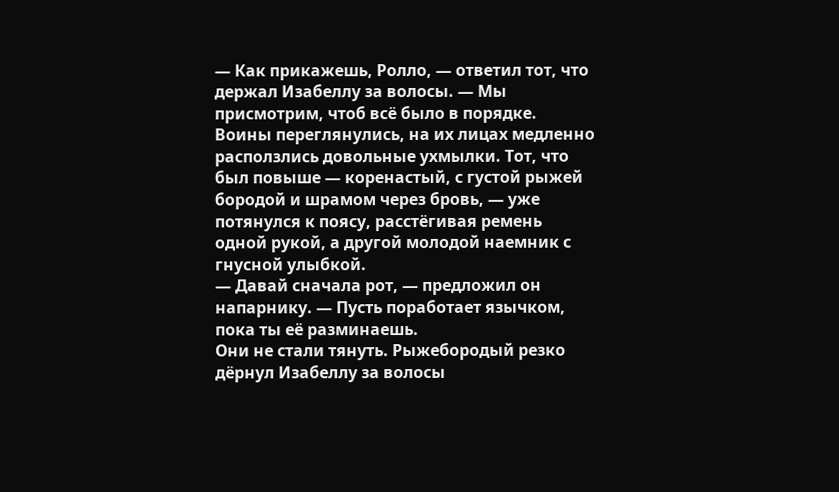— Как прикажешь, Ролло, — ответил тот, что держал Изабеллу за волосы. — Мы присмотрим, чтоб всё было в порядке.
Воины переглянулись, на их лицах медленно расползлись довольные ухмылки. Тот, что был повыше — коренастый, с густой рыжей бородой и шрамом через бровь, — уже потянулся к поясу, расстёгивая ремень одной рукой, а другой молодой наемник с гнусной улыбкой.
— Давай сначала рот, — предложил он напарнику. — Пусть поработает язычком, пока ты её разминаешь.
Они не стали тянуть. Рыжебородый резко дёрнул Изабеллу за волосы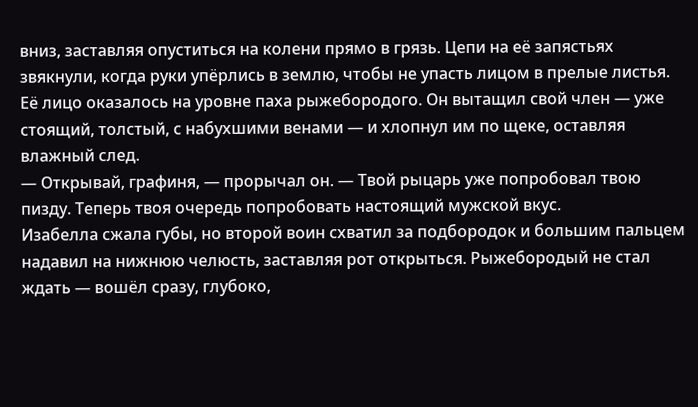вниз, заставляя опуститься на колени прямо в грязь. Цепи на её запястьях звякнули, когда руки упёрлись в землю, чтобы не упасть лицом в прелые листья. Её лицо оказалось на уровне паха рыжебородого. Он вытащил свой член — уже стоящий, толстый, с набухшими венами — и хлопнул им по щеке, оставляя влажный след.
— Открывай, графиня, — прорычал он. — Твой рыцарь уже попробовал твою пизду. Теперь твоя очередь попробовать настоящий мужской вкус.
Изабелла сжала губы, но второй воин схватил за подбородок и большим пальцем надавил на нижнюю челюсть, заставляя рот открыться. Рыжебородый не стал ждать — вошёл сразу, глубоко,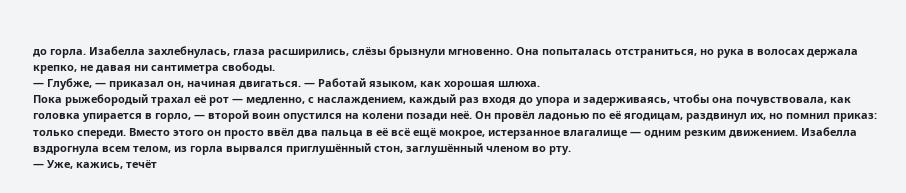до горла. Изабелла захлебнулась, глаза расширились, слёзы брызнули мгновенно. Она попыталась отстраниться, но рука в волосах держала крепко, не давая ни сантиметра свободы.
— Глубже, — приказал он, начиная двигаться. — Работай языком, как хорошая шлюха.
Пока рыжебородый трахал её рот — медленно, с наслаждением, каждый раз входя до упора и задерживаясь, чтобы она почувствовала, как головка упирается в горло, — второй воин опустился на колени позади неё. Он провёл ладонью по её ягодицам, раздвинул их, но помнил приказ: только спереди. Вместо этого он просто ввёл два пальца в её всё ещё мокрое, истерзанное влагалище — одним резким движением. Изабелла вздрогнула всем телом, из горла вырвался приглушённый стон, заглушённый членом во рту.
— Уже, кажись, течёт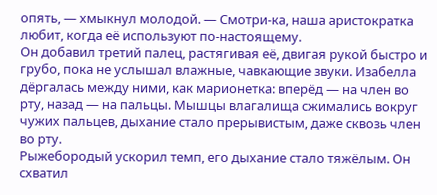опять, — хмыкнул молодой. — Смотри-ка, наша аристократка любит, когда её используют по-настоящему.
Он добавил третий палец, растягивая её, двигая рукой быстро и грубо, пока не услышал влажные, чавкающие звуки. Изабелла дёргалась между ними, как марионетка: вперёд — на член во рту, назад — на пальцы. Мышцы влагалища сжимались вокруг чужих пальцев, дыхание стало прерывистым, даже сквозь член во рту.
Рыжебородый ускорил темп, его дыхание стало тяжёлым. Он схватил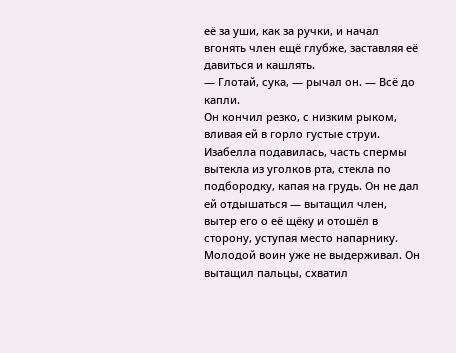её за уши, как за ручки, и начал вгонять член ещё глубже, заставляя её давиться и кашлять.
— Глотай, сука, — рычал он. — Всё до капли.
Он кончил резко, с низким рыком, вливая ей в горло густые струи. Изабелла подавилась, часть спермы вытекла из уголков рта, стекла по подбородку, капая на грудь. Он не дал ей отдышаться — вытащил член, вытер его о её щёку и отошёл в сторону, уступая место напарнику.
Молодой воин уже не выдерживал. Он вытащил пальцы, схватил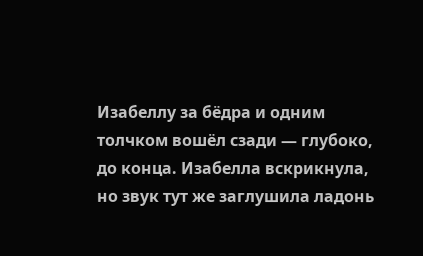Изабеллу за бёдра и одним толчком вошёл сзади — глубоко, до конца. Изабелла вскрикнула, но звук тут же заглушила ладонь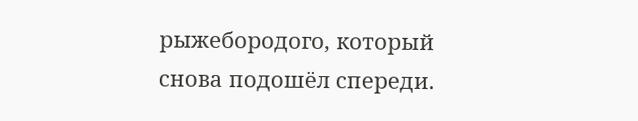рыжебородого, который снова подошёл спереди.